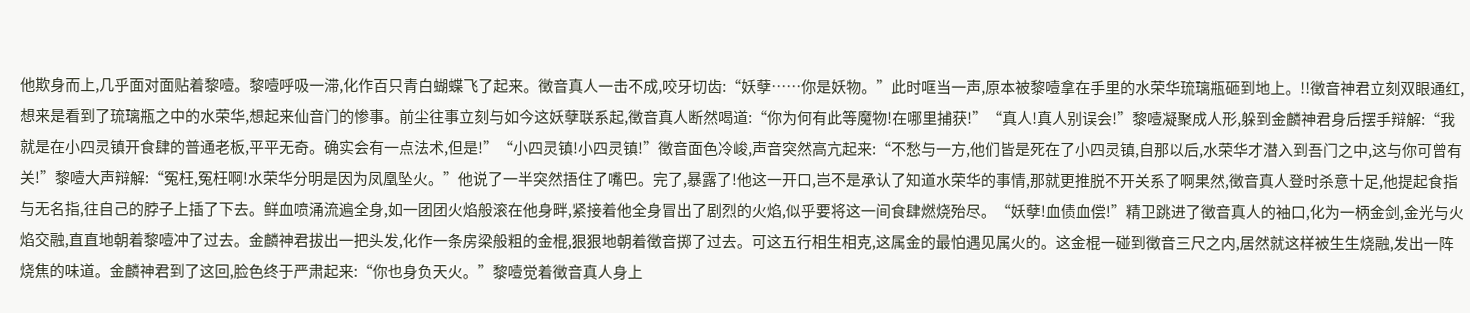他欺身而上,几乎面对面贴着黎噎。黎噎呼吸一滞,化作百只青白蝴蝶飞了起来。徴音真人一击不成,咬牙切齿:“妖孽……你是妖物。”此时哐当一声,原本被黎噎拿在手里的水荣华琉璃瓶砸到地上。!!徴音神君立刻双眼通红,想来是看到了琉璃瓶之中的水荣华,想起来仙音门的惨事。前尘往事立刻与如今这妖孽联系起,徴音真人断然喝道:“你为何有此等魔物!在哪里捕获!”“真人!真人别误会!”黎噎凝聚成人形,躲到金麟神君身后摆手辩解:“我就是在小四灵镇开食肆的普通老板,平平无奇。确实会有一点法术,但是!”“小四灵镇!小四灵镇!”徴音面色冷峻,声音突然高亢起来:“不愁与一方,他们皆是死在了小四灵镇,自那以后,水荣华才潜入到吾门之中,这与你可曾有关!”黎噎大声辩解:“冤枉,冤枉啊!水荣华分明是因为凤凰坠火。”他说了一半突然捂住了嘴巴。完了,暴露了!他这一开口,岂不是承认了知道水荣华的事情,那就更推脱不开关系了啊果然,徴音真人登时杀意十足,他提起食指与无名指,往自己的脖子上插了下去。鲜血喷涌流遍全身,如一团团火焰般滚在他身畔,紧接着他全身冒出了剧烈的火焰,似乎要将这一间食肆燃烧殆尽。“妖孽!血债血偿!”精卫跳进了徴音真人的袖口,化为一柄金剑,金光与火焰交融,直直地朝着黎噎冲了过去。金麟神君拔出一把头发,化作一条房梁般粗的金棍,狠狠地朝着徴音掷了过去。可这五行相生相克,这属金的最怕遇见属火的。这金棍一碰到徴音三尺之内,居然就这样被生生烧融,发出一阵烧焦的味道。金麟神君到了这回,脸色终于严肃起来:“你也身负天火。”黎噎觉着徴音真人身上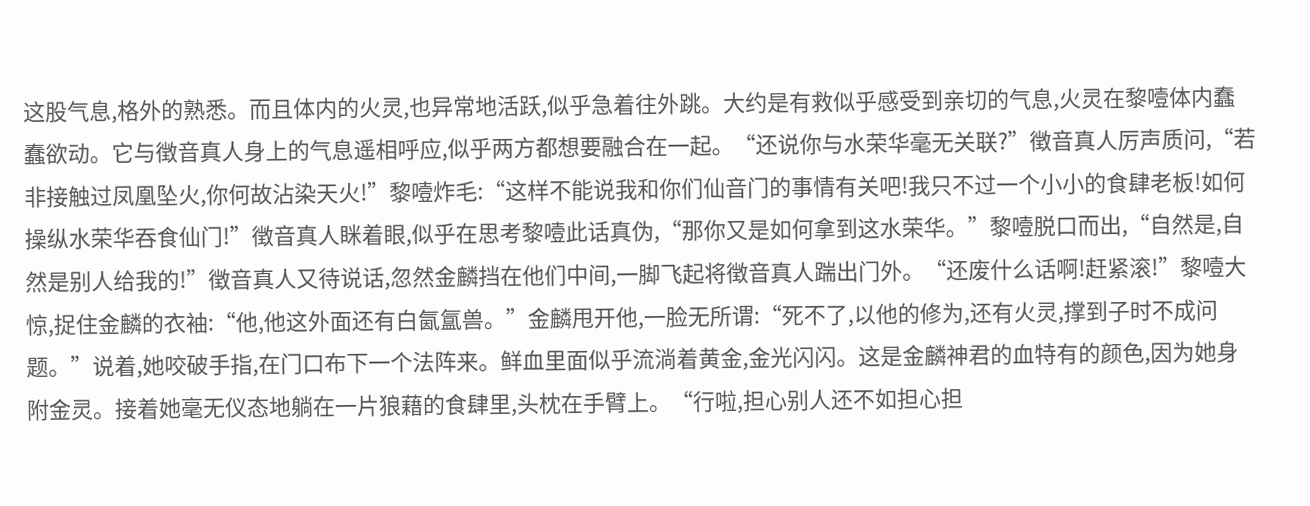这股气息,格外的熟悉。而且体内的火灵,也异常地活跃,似乎急着往外跳。大约是有救似乎感受到亲切的气息,火灵在黎噎体内蠢蠢欲动。它与徴音真人身上的气息遥相呼应,似乎两方都想要融合在一起。“还说你与水荣华毫无关联?”徴音真人厉声质问,“若非接触过凤凰坠火,你何故沾染天火!”黎噎炸毛:“这样不能说我和你们仙音门的事情有关吧!我只不过一个小小的食肆老板!如何操纵水荣华吞食仙门!”徴音真人眯着眼,似乎在思考黎噎此话真伪,“那你又是如何拿到这水荣华。”黎噎脱口而出,“自然是,自然是别人给我的!”徴音真人又待说话,忽然金麟挡在他们中间,一脚飞起将徴音真人踹出门外。“还废什么话啊!赶紧滚!”黎噎大惊,捉住金麟的衣袖:“他,他这外面还有白氤氲兽。”金麟甩开他,一脸无所谓:“死不了,以他的修为,还有火灵,撑到子时不成问题。”说着,她咬破手指,在门口布下一个法阵来。鲜血里面似乎流淌着黄金,金光闪闪。这是金麟神君的血特有的颜色,因为她身附金灵。接着她毫无仪态地躺在一片狼藉的食肆里,头枕在手臂上。“行啦,担心别人还不如担心担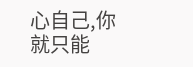心自己,你就只能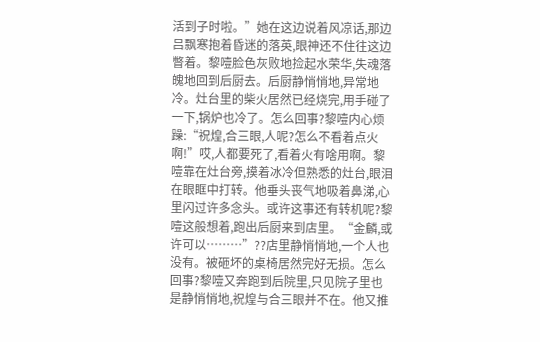活到子时啦。”她在这边说着风凉话,那边吕飘寒抱着昏迷的落英,眼神还不住往这边瞥着。黎噎脸色灰败地捡起水荣华,失魂落魄地回到后厨去。后厨静悄悄地,异常地冷。灶台里的柴火居然已经烧完,用手碰了一下,锅炉也冷了。怎么回事?黎噎内心烦躁:“祝煌,合三眼,人呢?怎么不看着点火啊!”哎,人都要死了,看着火有啥用啊。黎噎靠在灶台旁,摸着冰冷但熟悉的灶台,眼泪在眼眶中打转。他垂头丧气地吸着鼻涕,心里闪过许多念头。或许这事还有转机呢?黎噎这般想着,跑出后厨来到店里。“金麟,或许可以………”??店里静悄悄地,一个人也没有。被砸坏的桌椅居然完好无损。怎么回事?黎噎又奔跑到后院里,只见院子里也是静悄悄地,祝煌与合三眼并不在。他又推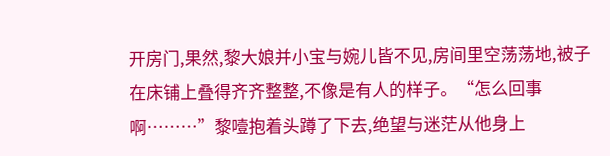开房门,果然,黎大娘并小宝与婉儿皆不见,房间里空荡荡地,被子在床铺上叠得齐齐整整,不像是有人的样子。“怎么回事啊………”黎噎抱着头蹲了下去,绝望与迷茫从他身上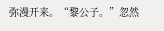弥漫开来。“黎公子。”忽然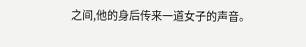之间,他的身后传来一道女子的声音。